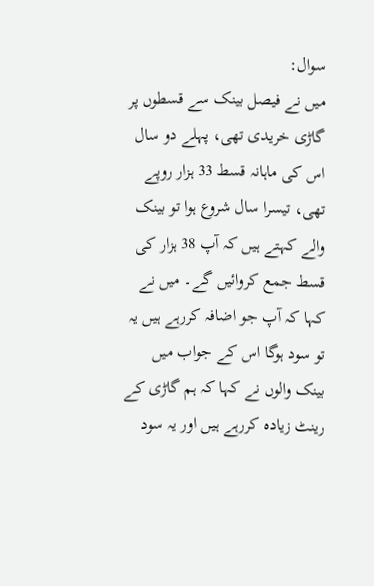سوال:
میں نے فیصل بینک سے قسطوں پر گاڑی خریدی تھی، پہلے دو سال اس کی ماہانہ قسط 33 ہزار روپے تھی، تیسرا سال شروع ہوا تو بینک والے کہتے ہیں کہ آپ 38 ہزار کی قسط جمع کروائیں گے۔ میں نے کہا کہ آپ جو اضافہ کررہے ہیں یہ تو سود ہوگا اس کے جواب میں بینک والوں نے کہا کہ ہم گاڑی کے رینٹ زیادہ کررہے ہیں اور یہ سود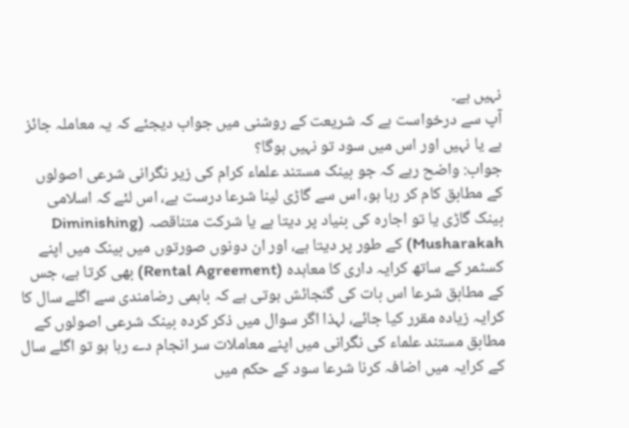نہیں ہے۔
آپ سے درخواست ہے کہ شریعت کے روشنی میں جواب دیجئے کہ یہ معاملہ جائز ہے یا نہیں اور اس میں سود تو نہیں ہوگا؟
جواب: واضح رہے کہ جو بینک مستند علماء کرام کی زیر نگرانی شرعی اصولوں کے مطابق کام کر رہا ہو، اس سے گاڑی لینا شرعا درست ہے، اس لئے کہ اسلامی بینک گاڑی یا تو اجارہ کی بنیاد پر دیتا ہے یا شرکت متناقصہ Diminishing) Musharakah) کے طور پر دیتا ہے، اور ان دونوں صورتوں میں بینک میں اپنے کسٹمر کے ساتھ کرایہ داری کا معاہدہ (Rental Agreement) بھی کرتا ہے، جس کے مطابق شرعا اس بات کی گنجائش ہوتی ہے کہ باہمی رضامندی سے اگلے سال کا کرایہ زیادہ مقرر کیا جائے، لہذا اگر سوال میں ذکر کردہ بینک شرعی اصولوں کے مطابق مستند علماء کی نگرانی میں اپنے معاملات سر انجام دے رہا ہو تو اگلے سال کے کرایہ میں اضافہ کرنا شرعا سود کے حکم میں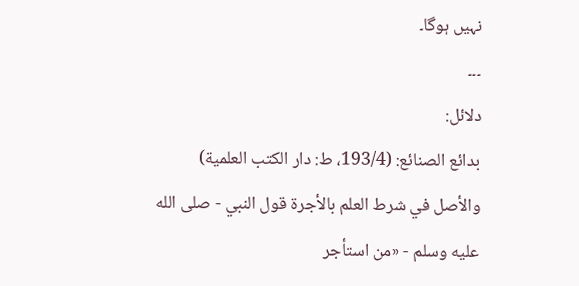نہیں ہوگا۔
۔۔۔
دلائل:
بدائع الصنائع: (193/4، ط: دار الکتب العلمیة)
والأصل في شرط العلم بالأجرة قول النبي - صلى الله عليه وسلم - «من استأجر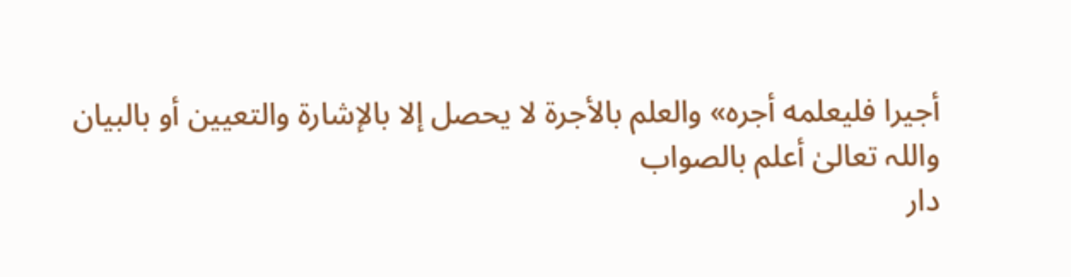أجيرا فليعلمه أجره» والعلم بالأجرة لا يحصل إلا بالإشارة والتعيين أو بالبيان
واللہ تعالیٰ أعلم بالصواب
دار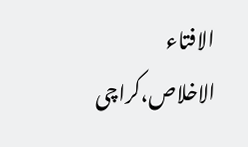الافتاء الاخلاص،کراچی